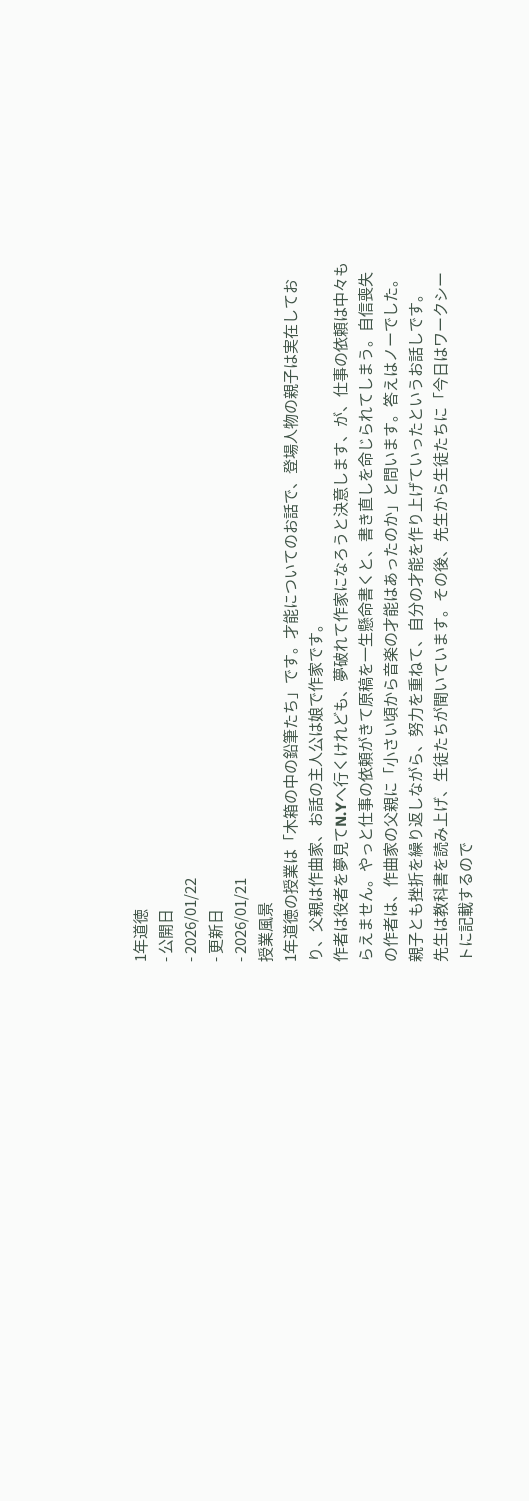1年道徳
- 公開日
- 2026/01/22
- 更新日
- 2026/01/21
授業風景
1年道徳の授業は「木箱の中の鉛筆たち」です。才能についてのお話で、登場人物の親子は実在しており、父親は作曲家、お話の主人公は娘で作家です。
作者は役者を夢見てN.Yへ行くけれども、夢破れて作家になろうと決意します、が、仕事の依頼は中々もらえません。やっと仕事の依頼がきて原稿を一生懸命書くと、書き直しを命じられてしまう。自信喪失の作者は、作曲家の父親に「小さい頃から音楽の才能はあったのか」と問います。答えはノーでした。
親子とも挫折を繰り返しながら、努力を重ねて、自分の才能を作り上げていったというお話しです。
先生は教科書を読み上げ、生徒たちが聞いています。その後、先生から生徒たちに「今日はワークシートに記載するので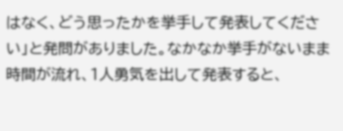はなく、どう思ったかを挙手して発表してください」と発問がありました。なかなか挙手がないまま時間が流れ、1人勇気を出して発表すると、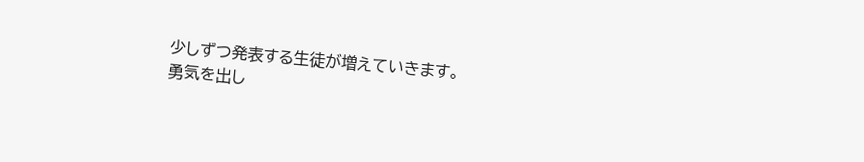少しずつ発表する生徒が増えていきます。
勇気を出し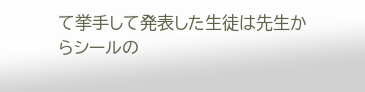て挙手して発表した生徒は先生からシールの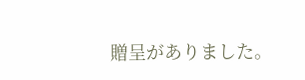贈呈がありました。